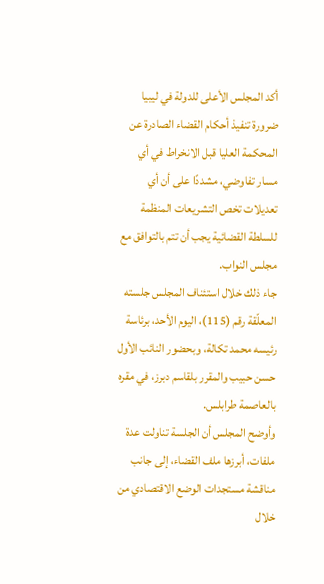أكد المجلس الأعلى للدولة في ليبيا ضرورة تنفيذ أحكام القضاء الصادرة عن المحكمة العليا قبل الانخراط في أي مسار تفاوضي، مشددًا على أن أي تعديلات تخص التشريعات المنظمة للسلطة القضائية يجب أن تتم بالتوافق مع مجلس النواب.
جاء ذلك خلال استئناف المجلس جلسته المعلّقة رقم (115)، اليوم الأحد، برئاسة رئيسه محمد تكالة، وبحضور النائب الأول حسن حبيب والمقرر بلقاسم دبرز، في مقره بالعاصمة طرابلس.
وأوضح المجلس أن الجلسة تناولت عدة ملفات، أبرزها ملف القضاء، إلى جانب مناقشة مستجدات الوضع الاقتصادي من خلال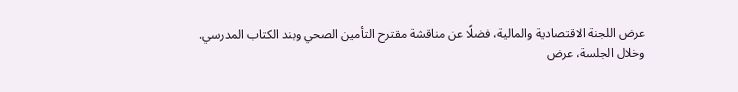عرض اللجنة الاقتصادية والمالية، فضلًا عن مناقشة مقترح التأمين الصحي وبند الكتاب المدرسي.
وخلال الجلسة، عرض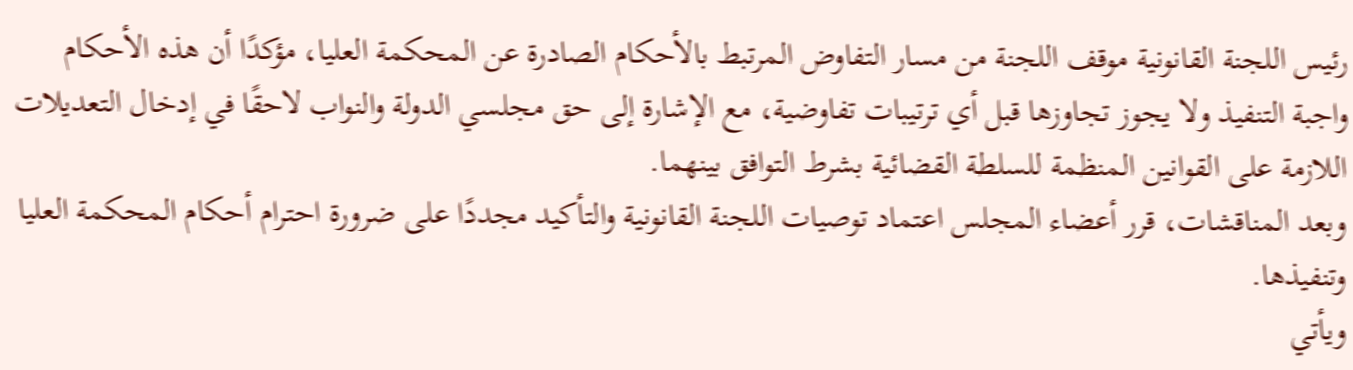رئيس اللجنة القانونية موقف اللجنة من مسار التفاوض المرتبط بالأحكام الصادرة عن المحكمة العليا، مؤكدًا أن هذه الأحكام واجبة التنفيذ ولا يجوز تجاوزها قبل أي ترتيبات تفاوضية، مع الإشارة إلى حق مجلسي الدولة والنواب لاحقًا في إدخال التعديلات اللازمة على القوانين المنظمة للسلطة القضائية بشرط التوافق بينهما.
وبعد المناقشات، قرر أعضاء المجلس اعتماد توصيات اللجنة القانونية والتأكيد مجددًا على ضرورة احترام أحكام المحكمة العليا وتنفيذها.
ويأتي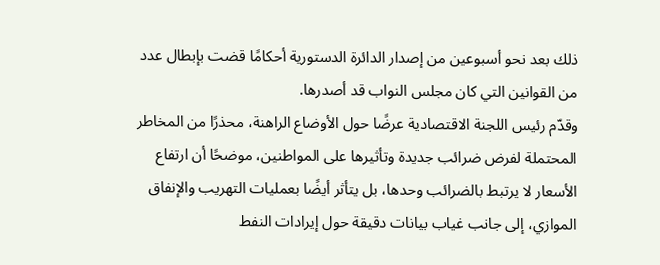ذلك بعد نحو أسبوعين من إصدار الدائرة الدستورية أحكامًا قضت بإبطال عدد من القوانين التي كان مجلس النواب قد أصدرها.
وقدّم رئيس اللجنة الاقتصادية عرضًا حول الأوضاع الراهنة، محذرًا من المخاطر المحتملة لفرض ضرائب جديدة وتأثيرها على المواطنين، موضحًا أن ارتفاع الأسعار لا يرتبط بالضرائب وحدها، بل يتأثر أيضًا بعمليات التهريب والإنفاق الموازي، إلى جانب غياب بيانات دقيقة حول إيرادات النفط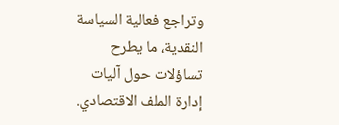وتراجع فعالية السياسة النقدية، ما يطرح تساؤلات حول آليات إدارة الملف الاقتصادي.